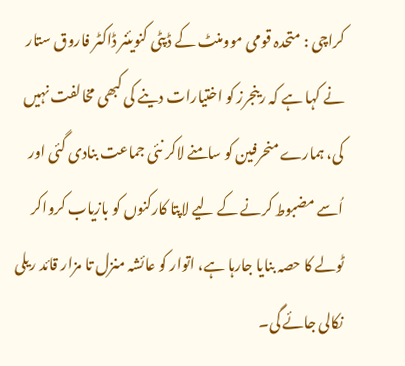کراچی : متحدہ قومی موومنٹ کے ڈپٹی کنویئنر ڈاکٹر فاروق ستار نے کہا ہے کہ رینجرز کو اختیارات دینے کی کبھی مخالفت نہیں کی، ہمارے منحرفین کو سامنے لاکر نئی جماعت بنادی گئی اور اُسے مضبوط کرنے کے لیے لاپتا کارکنوں کو بازیاب کرواکر ٹولے کا حصہ بنایا جارہا ہے، اتوار کو عائشہ منزل تا مزار قائد ریلی نکالی جائے گی۔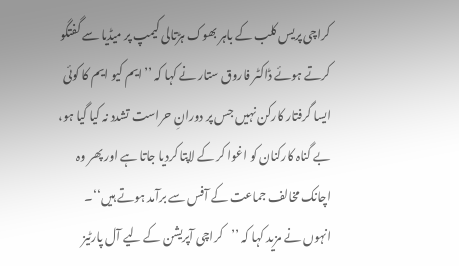کراچی پریس کلب کے باہر بھوک ہڑتالی کیمپ پر میڈیا سے گفتگو کرتے ہوئے ڈاکٹر فاروق ستار نے کہا کہ ’’ایم کیو ایم کا کوئی ایسا گرفتار کارکن نہیں جس پر دورانِ حراست تشدد نہ کیا گیا ہو، بے گناہ کارکنان کو اغوا کر کے لاپتا کردیا جاتا ہے اور پھر وہ اچانک مخالف جماعت کے آفس سے برآمد ہوتے ہیں‘‘۔
انہوں نے مزید کہا کہ ’’کراچی آپریشن کے لیے آل پارٹیز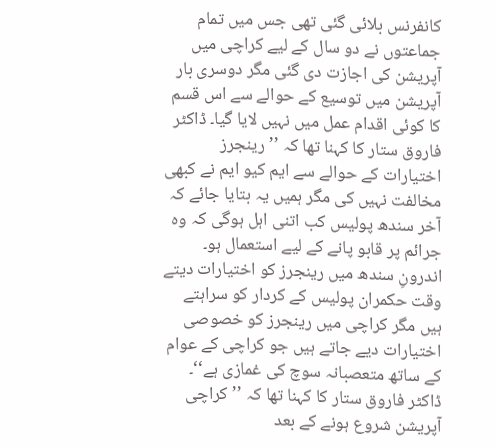کانفرنس بلائی گئی تھی جس میں تمام جماعتوں نے دو سال کے لیے کراچی میں آپریشن کی اجازت دی گئی مگر دوسری بار آپریشن میں توسیع کے حوالے سے اس قسم کا کوئی اقدام عمل میں نہیں لایا گیا۔ ڈاکٹر فاروق ستار کا کہنا تھا کہ ’’رینجرز اختیارات کے حوالے سے ایم کیو ایم نے کبھی مخالفت نہیں کی مگر ہمیں یہ بتایا جائے کہ آخر سندھ پولیس کب اتنی اہل ہوگی کہ وہ جرائم پر قابو پانے کے لیے استعمال ہو۔ اندرونِ سندھ میں رینجرز کو اختیارات دیتے وقت حکمران پولیس کے کردار کو سراہتے ہیں مگر کراچی میں رینجرز کو خصوصی اختیارات دیے جاتے ہیں جو کراچی کے عوام کے ساتھ متعصبانہ سوچ کی غمازی ہے‘‘۔
ڈاکٹر فاروق ستار کا کہنا تھا کہ ’’کراچی آپریشن شروع ہونے کے بعد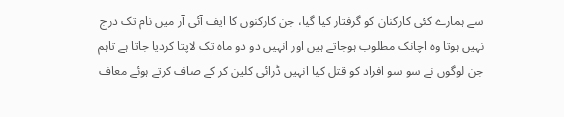سے ہمارے کئی کارکنان کو گرفتار کیا گیا، جن کارکنوں کا ایف آئی آر میں نام تک درج نہیں ہوتا وہ اچانک مطلوب ہوجاتے ہیں اور انہیں دو دو ماہ تک لاپتا کردیا جاتا ہے تاہم جن لوگوں نے سو سو افراد کو قتل کیا انہیں ڈرائی کلین کر کے صاف کرتے ہوئے معاف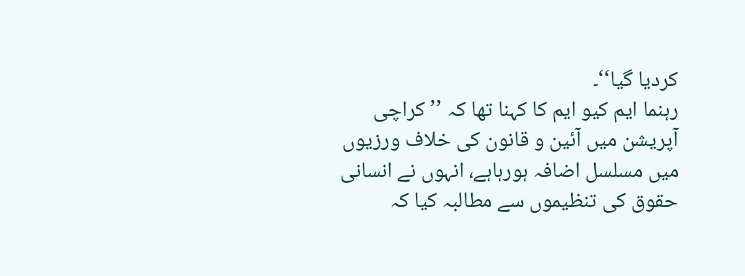کردیا گیا‘‘۔
رہنما ایم کیو ایم کا کہنا تھا کہ ’’ کراچی آپریشن میں آئین و قانون کی خلاف ورزیوں میں مسلسل اضافہ ہورہاہے، انہوں نے انسانی حقوق کی تنظیموں سے مطالبہ کیا کہ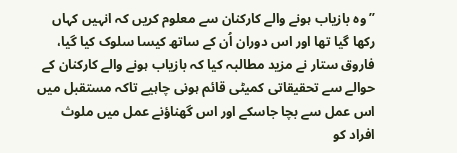’’وہ بازیاب ہونے والے کارکنان سے معلوم کریں کہ انہیں کہاں رکھا گیا تھا اور اس دوران اُن کے ساتھ کیسا سلوک کیا گیا، فاروق ستار نے مزید مطالبہ کیا کہ بازیاب ہونے والے کارکنان کے حوالے سے تحقیقاتی کمیٹی قائم ہونی چاہیے تاکہ مستقبل میں اس عمل سے بچا جاسکے اور اس گھناؤنے عمل میں ملوث افراد کو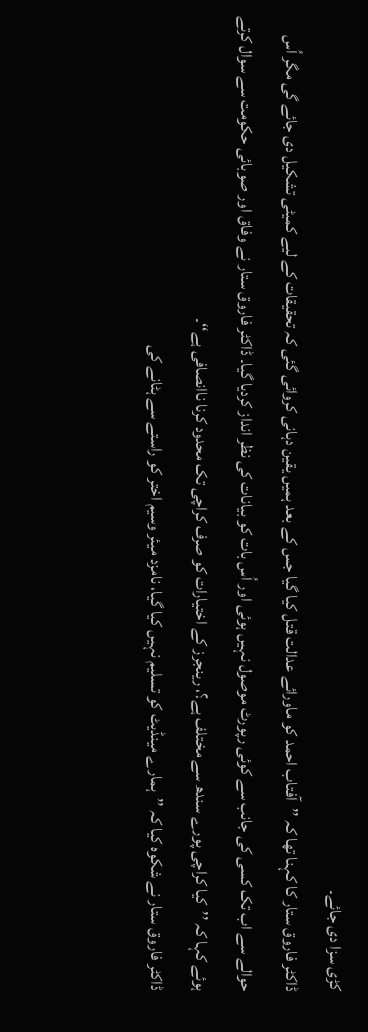کڑی سزا دی جائے۔
ڈاکٹر فاروق ستار کا کہنا تھا کہ ’’آفتاب احمد کو ماورائے عدالت قتل کیا گیا جس کے بعد ہمیں یقین دہانی کروائی گئی کہ تحقیقات کے لیے کمیٹی تشکیل دی جائے گی مگر اُس حوالے سے اب تک کسی کی جانب سے کوئی رپورٹ موصول نہیں ہوئی اور اُس بات کو بیانات کی نظر انداز کردیا گیا۔ ڈاکٹر فاروق ستار نے وفاق اور صوبائی حکومت سے سوال کرتے ہوئے کہا کہ ’’کیا کراچی پورے سندھ سے مختلف ہے؟، رینجرز کے اختیارات کو صرف کراچی تک محدود کرنا ناانصافی ہے‘‘۔
ڈاکٹر فاروق ستار نے شکوہ کیا کہ ’’ہمارے مینڈیٹ کو تسلیم نہیں کیا گیا، نامزد میئر وسیم اختر کو راستے سے ہٹانے کی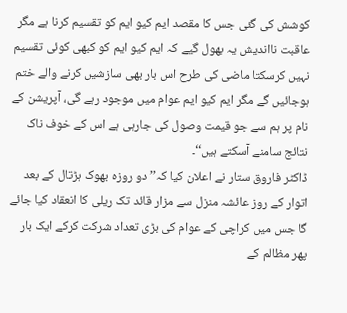کوشش کی گئی جس کا مقصد ایم کیو ایم کو تقسیم کرنا ہے مگر عاقبت نااندیش یہ بھول گیے کہ ایم کیو ایم کو کبھی کوئی تقسیم نہیں کرسکتا ماضی کی طرح اس بار بھی سازشیں کرنے والے ختم ہوجائیں گے مگر ایم کیو ایم عوام میں موجود رہے گی، آپریشن کے نام پر ہم سے جو قیمت وصول کی جارہی ہے اس کے خوف ناک نتائج سامنے آسکتے ہیں‘‘۔
ڈاکٹر فاروق ستار نے اعلان کیا کہ’’ دو روزہ بھوک ہڑتال کے بعد اتوار کے روز عائشہ منزل سے مزار قائد تک ریلی کا انعقاد کیا جائے گا جس میں کراچی کے عوام کی بڑی تعداد شرکت کرکے ایک بار پھر مظالم کے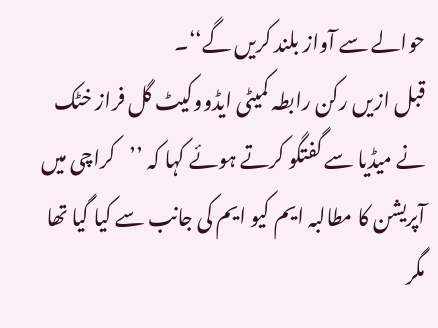حوالے سے آواز بلند کریں گے‘‘۔
قبل ازیں رکن رابطہ کمیٹی ایڈووکیٹ گل فراز خٹک نے میڈیا سے گفتگو کرتے ہوئے کہا کہ ’’کراچی میں آپریشن کا مطالبہ ایم کیو ایم کی جانب سے کیا گیا تھا مگر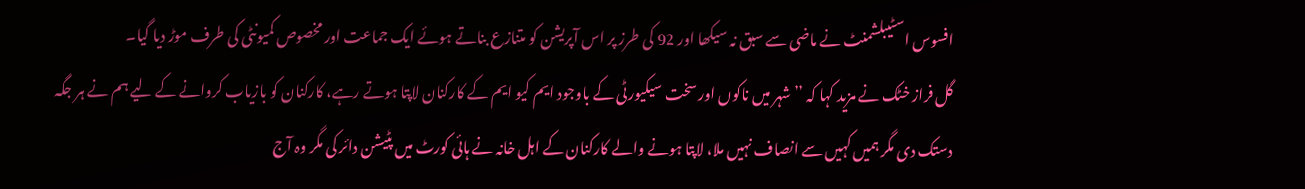افسوس اسٹیبلشمنٹ نے ماضی سے سبق نہ سیکھا اور 92 کی طرز پر اس آپریشن کو متنازع بناتے ہوئے ایک جماعت اور مخصوص کمیونٹی کی طرف موڑ دیا گیا۔
گل فراز خٹک نے مزید کہا کہ ’’شہر میں ناکوں اور سخت سیکیورٹی کے باوجود ایم کیو ایم کے کارکنان لاپتا ہوتے رہے، کارکنان کو بازیاب کروانے کے لیے ہم نے ہر جگہ دستک دی مگر ہمیں کہیں سے انصاف نہیں ملا، لاپتا ہونے والے کارکنان کے اہل خانہ نے ہائی کورٹ میں پٹیشن دائر کی مگر وہ آج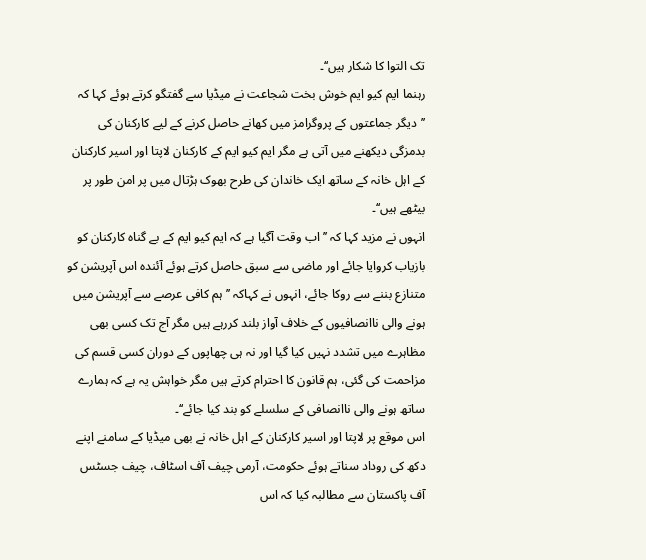تک التوا کا شکار ہیں‘‘۔
رہنما ایم کیو ایم خوش بخت شجاعت نے میڈیا سے گفتگو کرتے ہوئے کہا کہ ’’دیگر جماعتوں کے پروگرامز میں کھانے حاصل کرنے کے لیے کارکنان کی بدمزگی دیکھنے میں آتی ہے مگر ایم کیو ایم کے کارکنان لاپتا اور اسیر کارکنان کے اہل خانہ کے ساتھ ایک خاندان کی طرح بھوک ہڑتال میں پر امن طور پر بیٹھے ہیں‘‘۔
انہوں نے مزید کہا کہ ’’اب وقت آگیا ہے کہ ایم کیو ایم کے بے گناہ کارکنان کو بازیاب کروایا جائے اور ماضی سے سبق حاصل کرتے ہوئے آئندہ اس آپریشن کو متنازع بننے سے روکا جائے، انہوں نے کہاکہ ’’ہم کافی عرصے سے آپریشن میں ہونے والی ناانصافیوں کے خلاف آواز بلند کررہے ہیں مگر آج تک کسی بھی مظاہرے میں تشدد نہیں کیا گیا اور نہ ہی چھاپوں کے دوران کسی قسم کی مزاحمت کی گئی، ہم قانون کا احترام کرتے ہیں مگر خواہش یہ ہے کہ ہمارے ساتھ ہونے والی ناانصافی کے سلسلے کو بند کیا جائے‘‘۔
اس موقع پر لاپتا اور اسیر کارکنان کے اہل خانہ نے بھی میڈیا کے سامنے اپنے دکھ کی روداد سناتے ہوئے حکومت، آرمی چیف آف اسٹاف، چیف جسٹس آف پاکستان سے مطالبہ کیا کہ اس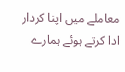معاملے میں اپنا کردار ادا کرتے ہوئے ہمارے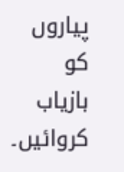پیاروں کو بازیاب کروائیں۔